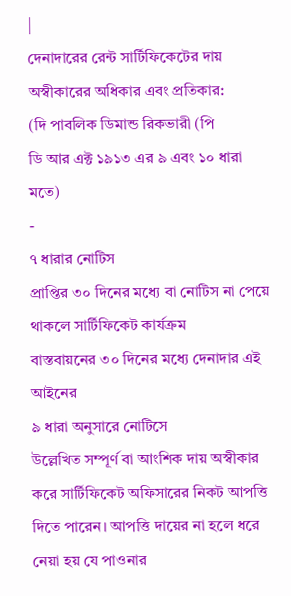|
দেনাদারের রেন্ট সার্টিফিকেটের দায় অস্বীকারের অধিকার এবং প্রতিকার:
(দি পাবলিক ডিমান্ড রিকভারী (পি
ডি আর এক্ট ১৯১৩ এর ৯ এবং ১০ ধারা
মতে)
-
৭ ধারার নোটিস
প্রাপ্তির ৩০ দিনের মধ্যে বা নোটিস না পেয়ে থাকলে সার্টিফিকেট কার্যক্রম
বাস্তবায়নের ৩০ দিনের মধ্যে দেনাদার এই আইনের
৯ ধারা অনুসারে নোটিসে
উল্লেখিত সম্পূর্ণ বা আংশিক দায় অস্বীকার করে সার্টিফিকেট অফিসারের নিকট আপত্তি
দিতে পারেন। আপত্তি দায়ের না হলে ধরে নেয়া হয় যে পাওনার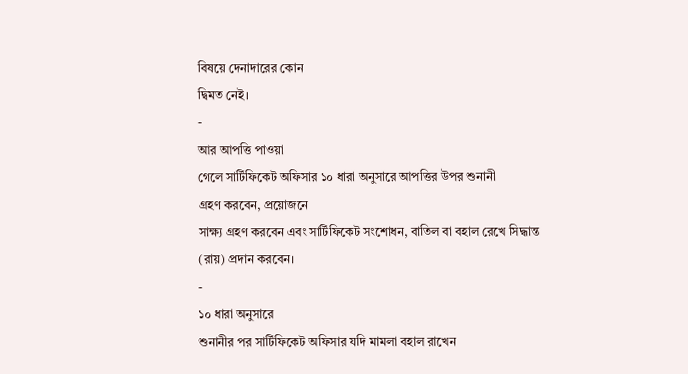বিষয়ে দেনাদারের কোন
দ্বিমত নেই।
-
আর আপত্তি পাওয়া
গেলে সার্টিফিকেট অফিসার ১০ ধারা অনুসারে আপত্তির উপর শুনানী
গ্রহণ করবেন, প্রয়োজনে
সাক্ষ্য গ্রহণ করবেন এবং সার্টিফিকেট সংশোধন, বাতিল বা বহাল রেখে সিদ্ধান্ত
(রায়) প্রদান করবেন।
-
১০ ধারা অনুসারে
শুনানীর পর সার্টিফিকেট অফিসার যদি মামলা বহাল রাখেন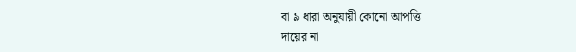বা ৯ ধারা অনুযায়ী কোনো আপত্তি
দায়ের না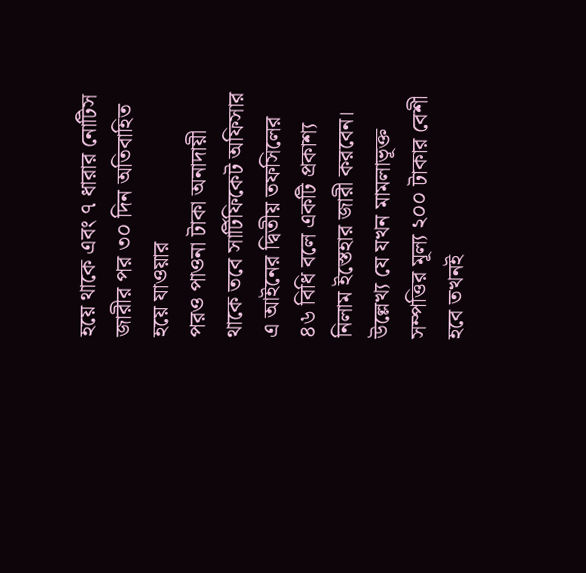হয়ে থাকে এবং ৭ ধারার নোটিস জারীর পর ৩০ দিন অতিবাহিত হয়ে যাওয়ার
পরও পাওনা টাকা অনাদায়ী থাকে তবে সার্টিফিকেট অফিসার এ আইনের দ্বিতীয় তফসিলের
৪৬ বিধি বলে একটি প্রকাশ্য নিলাম ইস্তেহার জারী করবেন।
উল্লেখ্য যে যখন মামলাভূক্ত
সম্পত্তির মূল্য ২০০ টাকার বেশী
হবে তখনই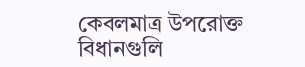কেবলমাত্র উপরোক্ত বিধানগুলি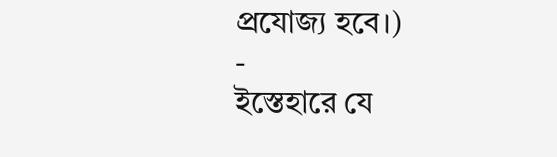প্রযোজ্য হবে।)
-
ইস্তেহারে যে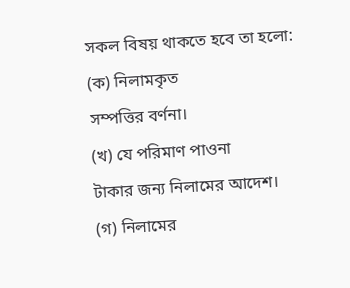সকল বিষয় থাকতে হবে তা হলো:
(ক) নিলামকৃত
সম্পত্তির বর্ণনা।
(খ) যে পরিমাণ পাওনা
টাকার জন্য নিলামের আদেশ।
(গ) নিলামের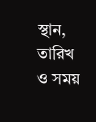স্থান,
তারিখ ও সময়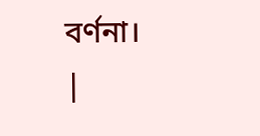বর্ণনা।
|